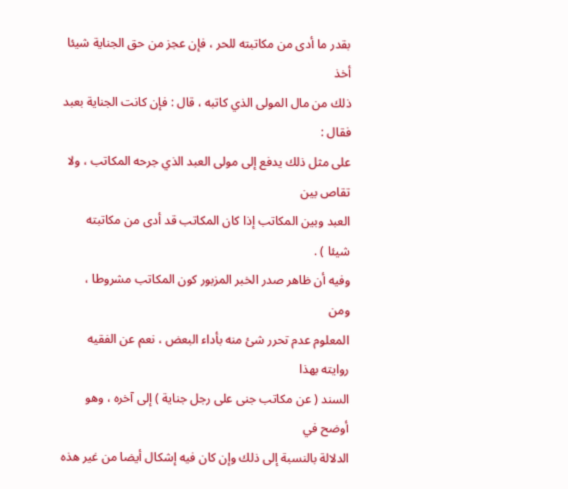بقدر ما أدى من مكاتبته للحر ، فإن عجز من حق الجناية شيئا أخذ
ذلك من مال المولى الذي كاتبه ، قال : فإن كانت الجناية بعبد فقال :
على مثل ذلك يدفع إلى مولى العبد الذي جرحه المكاتب ، ولا تقاص بين
العبد وبين المكاتب إذا كان المكاتب قد أدى من مكاتبته شيئا ) .
وفيه أن ظاهر صدر الخبر المزبور كون المكاتب مشروطا ، ومن
المعلوم عدم تحرر شئ منه بأداء البعض ، نعم عن الفقيه روايته بهذا
السند ( عن مكاتب جنى على رجل جناية ) إلى آخره ، وهو أوضح في
الدلالة بالنسبة إلى ذلك وإن كان فيه إشكال أيضا من غير هذه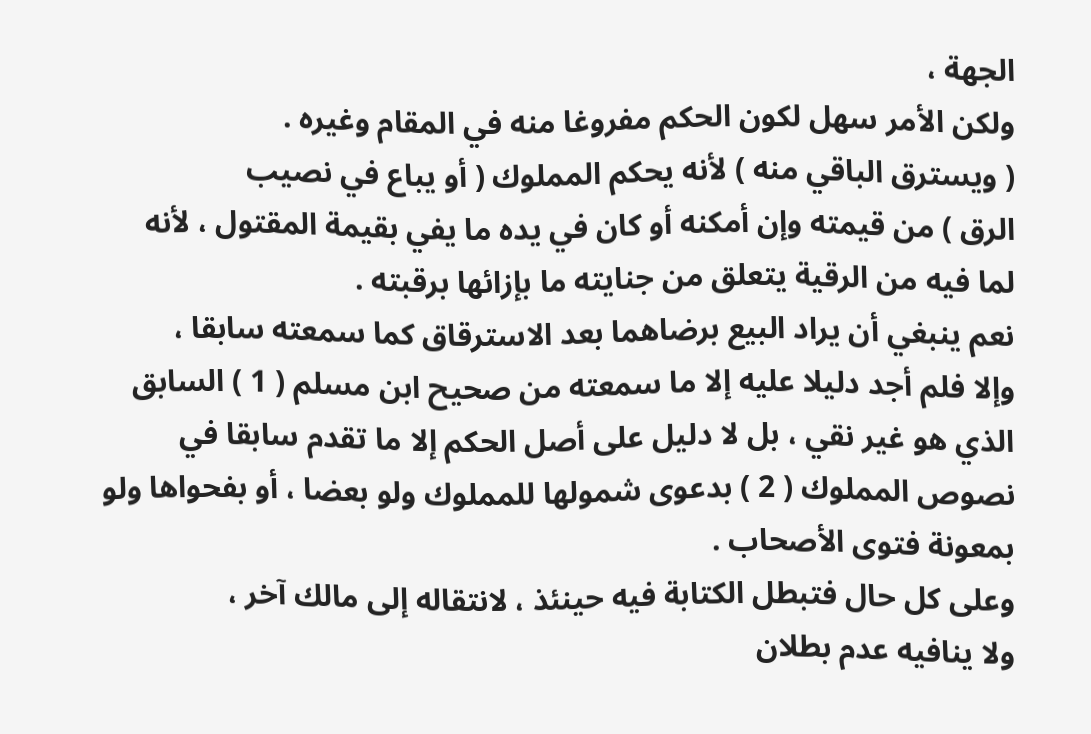الجهة ،
ولكن الأمر سهل لكون الحكم مفروغا منه في المقام وغيره .
( ويسترق الباقي منه ) لأنه يحكم المملوك ( أو يباع في نصيب
الرق ) من قيمته وإن أمكنه أو كان في يده ما يفي بقيمة المقتول ، لأنه
لما فيه من الرقية يتعلق من جنايته ما بإزائها برقبته .
نعم ينبغي أن يراد البيع برضاهما بعد الاسترقاق كما سمعته سابقا ،
وإلا فلم أجد دليلا عليه إلا ما سمعته من صحيح ابن مسلم ( 1 ) السابق
الذي هو غير نقي ، بل لا دليل على أصل الحكم إلا ما تقدم سابقا في
نصوص المملوك ( 2 ) بدعوى شمولها للمملوك ولو بعضا ، أو بفحواها ولو
بمعونة فتوى الأصحاب .
وعلى كل حال فتبطل الكتابة فيه حينئذ ، لانتقاله إلى مالك آخر ،
ولا ينافيه عدم بطلان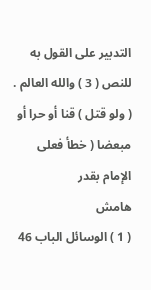التدبير على القول به للنص ( 3 ) والله العالم .
( ولو قتل ) قنا أو حرا أو مبعضا ( خطأ فعلى الإمام بقدر
هامش
( 1 ) الوسائل الباب 46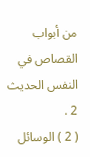من أبواب القصاص في النفس الحديث 2 .
( 2 ) الوسائل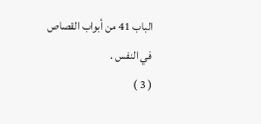الباب 41 من أبواب القصاص في النفس .
( 3 )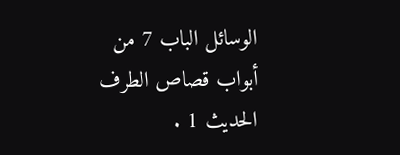الوسائل الباب 7 من أبواب قصاص الطرف الحديث 1 .